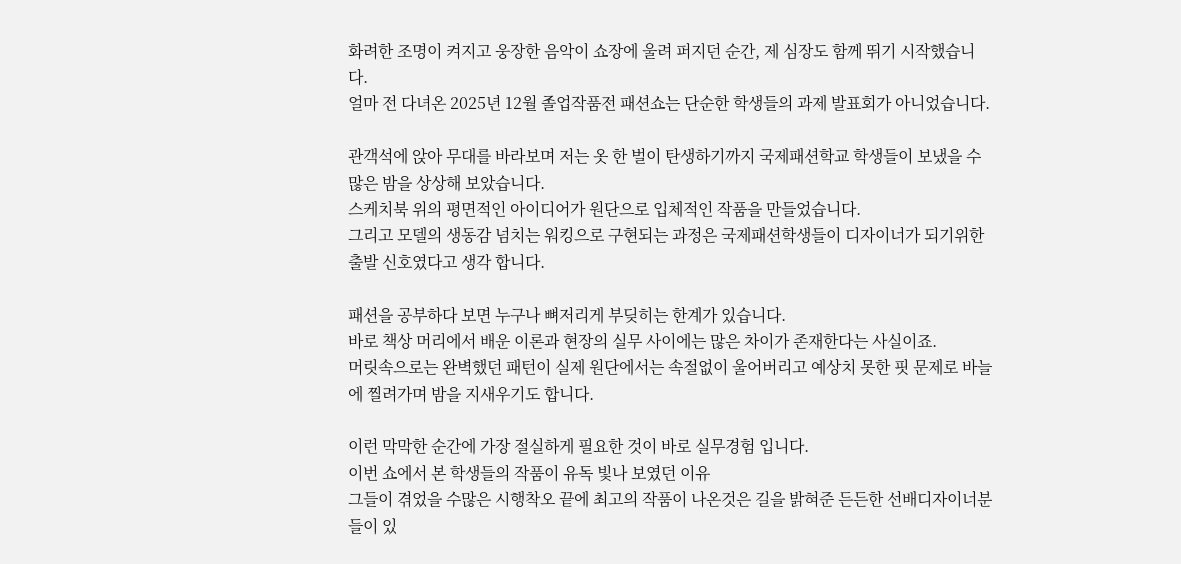화려한 조명이 켜지고 웅장한 음악이 쇼장에 울려 퍼지던 순간, 제 심장도 함께 뛰기 시작했습니다.
얼마 전 다녀온 2025년 12월 졸업작품전 패션쇼는 단순한 학생들의 과제 발표회가 아니었습니다.

관객석에 앉아 무대를 바라보며 저는 옷 한 벌이 탄생하기까지 국제패션학교 학생들이 보냈을 수많은 밤을 상상해 보았습니다.
스케치북 위의 평면적인 아이디어가 원단으로 입체적인 작품을 만들었습니다.
그리고 모델의 생동감 넘치는 워킹으로 구현되는 과정은 국제패션학생들이 디자이너가 되기위한 출발 신호였다고 생각 합니다.

패션을 공부하다 보면 누구나 뼈저리게 부딪히는 한계가 있습니다.
바로 책상 머리에서 배운 이론과 현장의 실무 사이에는 많은 차이가 존재한다는 사실이죠.
머릿속으로는 완벽했던 패턴이 실제 원단에서는 속절없이 울어버리고 예상치 못한 핏 문제로 바늘에 찔려가며 밤을 지새우기도 합니다.

이런 막막한 순간에 가장 절실하게 필요한 것이 바로 실무경험 입니다.
이번 쇼에서 본 학생들의 작품이 유독 빛나 보였던 이유
그들이 겪었을 수많은 시행착오 끝에 최고의 작품이 나온것은 길을 밝혀준 든든한 선배디자이너분들이 있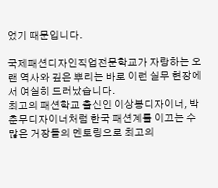었기 때문입니다.

국제패션디자인직업전문학교가 자랑하는 오랜 역사와 깊은 뿌리는 바로 이런 실무 현장에서 여실히 드러났습니다.
최고의 패션학교 출신인 이상봉디자이너, 박춘무디자이너처럼 한국 패션계를 이끄는 수많은 거장들의 멘토링으로 최고의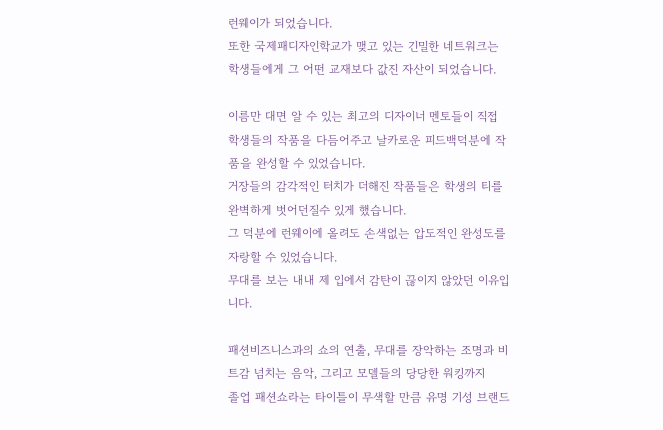런웨이가 되었습니다.
또한 국제패디자인학교가 맺고 있는 긴밀한 네트워크는 학생들에게 그 어떤 교재보다 값진 자산이 되었습니다.

이름만 대면 알 수 있는 최고의 디자이너 멘토들이 직접 학생들의 작품을 다듬어주고 날카로운 피드백덕분에 작품을 완성할 수 있었습니다.
거장들의 감각적인 터치가 더해진 작품들은 학생의 티를 완벽하게 벗어던질수 있게 했습니다.
그 덕분에 런웨이에 올려도 손색없는 압도적인 완성도를 자랑할 수 있었습니다.
무대를 보는 내내 제 입에서 감탄이 끊이지 않았던 이유입니다.

패션비즈니스과의 쇼의 연출, 무대를 장악하는 조명과 비트감 넘치는 음악, 그리고 모델들의 당당한 워킹까지
졸업 패션쇼라는 타이틀이 무색할 만큼 유명 기성 브랜드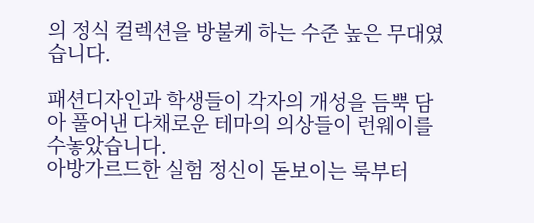의 정식 컬렉션을 방불케 하는 수준 높은 무대였습니다.

패션디자인과 학생들이 각자의 개성을 듬뿍 담아 풀어낸 다채로운 테마의 의상들이 런웨이를 수놓았습니다.
아방가르드한 실험 정신이 돋보이는 룩부터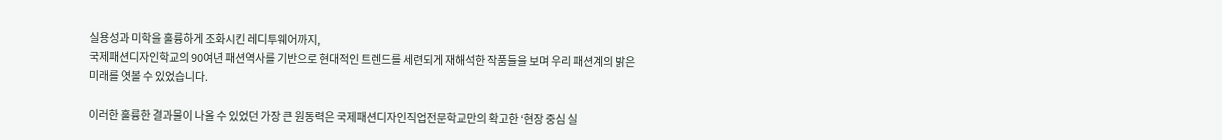실용성과 미학을 훌륭하게 조화시킨 레디투웨어까지,
국제패션디자인학교의 90여년 패션역사를 기반으로 현대적인 트렌드를 세련되게 재해석한 작품들을 보며 우리 패션계의 밝은 미래를 엿볼 수 있었습니다.

이러한 훌륭한 결과물이 나올 수 있었던 가장 큰 원동력은 국제패션디자인직업전문학교만의 확고한 ‘현장 중심 실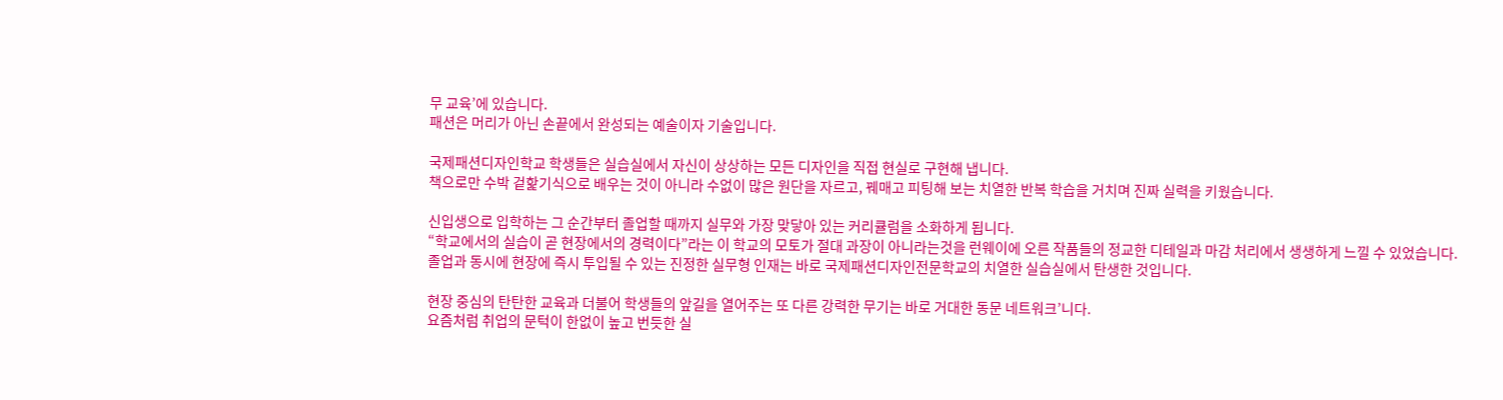무 교육’에 있습니다.
패션은 머리가 아닌 손끝에서 완성되는 예술이자 기술입니다.

국제패션디자인학교 학생들은 실습실에서 자신이 상상하는 모든 디자인을 직접 현실로 구현해 냅니다.
책으로만 수박 겉핥기식으로 배우는 것이 아니라 수없이 많은 원단을 자르고, 꿰매고 피팅해 보는 치열한 반복 학습을 거치며 진짜 실력을 키웠습니다.

신입생으로 입학하는 그 순간부터 졸업할 때까지 실무와 가장 맞닿아 있는 커리큘럼을 소화하게 됩니다.
“학교에서의 실습이 곧 현장에서의 경력이다”라는 이 학교의 모토가 절대 과장이 아니라는것을 런웨이에 오른 작품들의 정교한 디테일과 마감 처리에서 생생하게 느낄 수 있었습니다.
졸업과 동시에 현장에 즉시 투입될 수 있는 진정한 실무형 인재는 바로 국제패션디자인전문학교의 치열한 실습실에서 탄생한 것입니다.

현장 중심의 탄탄한 교육과 더불어 학생들의 앞길을 열어주는 또 다른 강력한 무기는 바로 거대한 동문 네트워크’니다.
요즘처럼 취업의 문턱이 한없이 높고 번듯한 실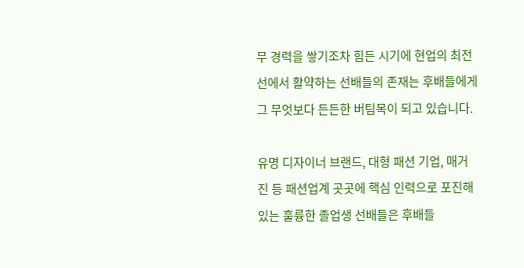무 경력을 쌓기조차 힘든 시기에 현업의 최전선에서 활약하는 선배들의 존재는 후배들에게 그 무엇보다 든든한 버팀목이 되고 있습니다.

유명 디자이너 브랜드, 대형 패션 기업, 매거진 등 패션업계 곳곳에 핵심 인력으로 포진해 있는 훌륭한 졸업생 선배들은 후배들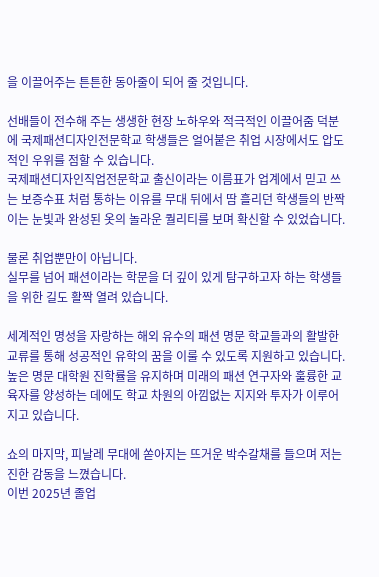을 이끌어주는 튼튼한 동아줄이 되어 줄 것입니다.

선배들이 전수해 주는 생생한 현장 노하우와 적극적인 이끌어줌 덕분에 국제패션디자인전문학교 학생들은 얼어붙은 취업 시장에서도 압도적인 우위를 점할 수 있습니다.
국제패션디자인직업전문학교 출신이라는 이름표가 업계에서 믿고 쓰는 보증수표 처럼 통하는 이유를 무대 뒤에서 땀 흘리던 학생들의 반짝이는 눈빛과 완성된 옷의 놀라운 퀄리티를 보며 확신할 수 있었습니다.

물론 취업뿐만이 아닙니다.
실무를 넘어 패션이라는 학문을 더 깊이 있게 탐구하고자 하는 학생들을 위한 길도 활짝 열려 있습니다.

세계적인 명성을 자랑하는 해외 유수의 패션 명문 학교들과의 활발한 교류를 통해 성공적인 유학의 꿈을 이룰 수 있도록 지원하고 있습니다.
높은 명문 대학원 진학률을 유지하며 미래의 패션 연구자와 훌륭한 교육자를 양성하는 데에도 학교 차원의 아낌없는 지지와 투자가 이루어지고 있습니다.

쇼의 마지막, 피날레 무대에 쏟아지는 뜨거운 박수갈채를 들으며 저는 진한 감동을 느꼈습니다.
이번 2025년 졸업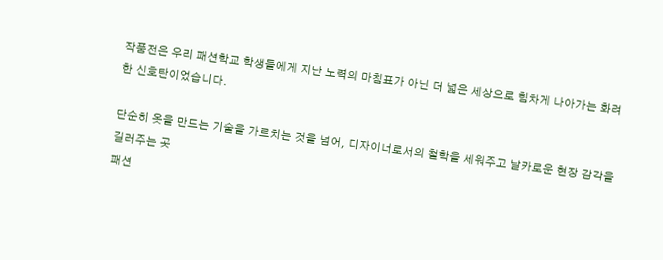작품전은 우리 패션학교 학생들에게 지난 노력의 마침표가 아닌 더 넓은 세상으로 힘차게 나아가는 화려한 신호탄이었습니다.

단순히 옷을 만드는 기술을 가르치는 것을 넘어, 디자이너로서의 철학을 세워주고 날카로운 현장 감각을 길러주는 곳
패션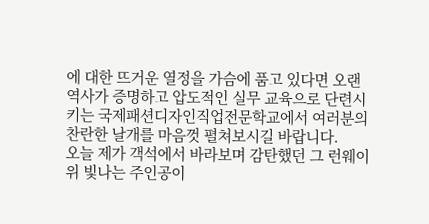에 대한 뜨거운 열정을 가슴에 품고 있다면 오랜 역사가 증명하고 압도적인 실무 교육으로 단련시키는 국제패션디자인직업전문학교에서 여러분의 찬란한 날개를 마음껏 펼쳐보시길 바랍니다.
오늘 제가 객석에서 바라보며 감탄했던 그 런웨이 위 빛나는 주인공이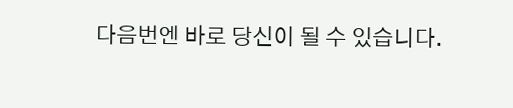다음번엔 바로 당신이 될 수 있습니다.